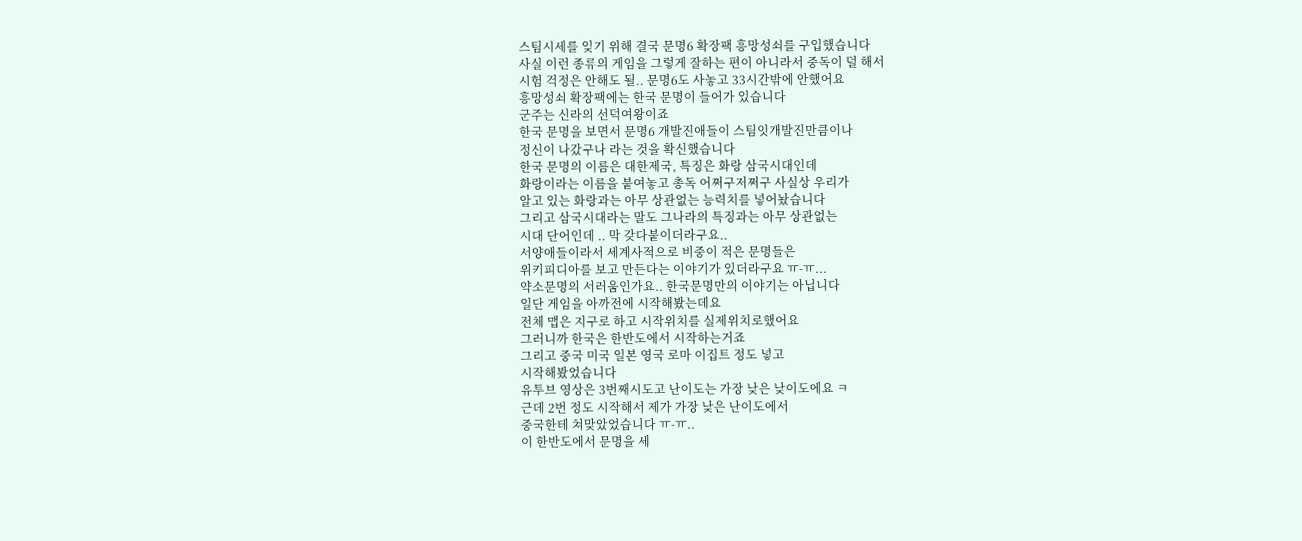스팀시세를 잊기 위해 결국 문명6 확장팩 흥망성쇠를 구입했습니다
사실 이런 종류의 게임을 그렇게 잘하는 편이 아니라서 중독이 덜 해서
시험 걱정은 안해도 될.. 문명6도 사놓고 33시간밖에 안했어요
흥망성쇠 확장팩에는 한국 문명이 들어가 있습니다
군주는 신라의 선덕여왕이죠
한국 문명을 보면서 문명6 개발진애들이 스팀잇개발진만큼이나
정신이 나갔구나 라는 것을 확신했습니다
한국 문명의 이름은 대한제국, 특징은 화랑 삼국시대인데
화랑이라는 이름을 붙여놓고 총독 어쩌구저쩌구 사실상 우리가
알고 있는 화랑과는 아무 상관없는 능력치를 넣어놨습니다
그리고 삼국시대라는 말도 그나라의 특징과는 아무 상관없는
시대 단어인데 .. 막 갖다붙이더라구요..
서양애들이라서 세계사적으로 비중이 적은 문명들은
위키피디아를 보고 만든다는 이야기가 있더라구요 ㅠ-ㅠ...
약소문명의 서러움인가요.. 한국문명만의 이야기는 아닙니다
일단 게임을 아까전에 시작해봤는데요
전체 맵은 지구로 하고 시작위치를 실제위치로했어요
그러니까 한국은 한반도에서 시작하는거죠
그리고 중국 미국 일본 영국 로마 이집트 정도 넣고
시작해봤었습니다
유투브 영상은 3번째시도고 난이도는 가장 낮은 낮이도에요 ㅋ
근데 2번 정도 시작해서 제가 가장 낮은 난이도에서
중국한테 쳐맞았었습니다 ㅠ-ㅠ..
이 한반도에서 문명을 세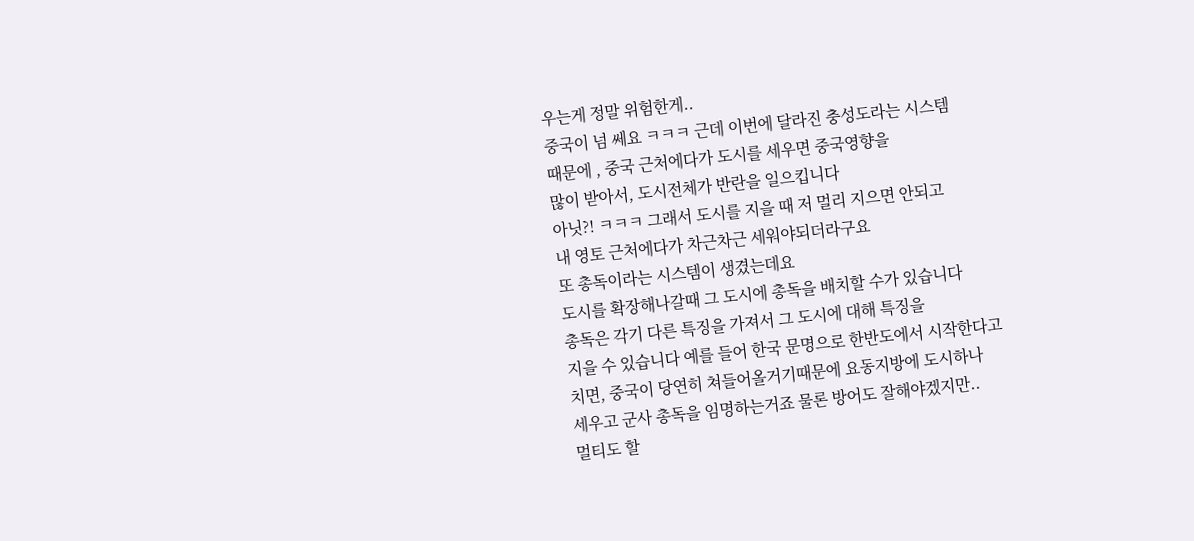우는게 정말 위험한게..
중국이 넘 쎄요 ㅋㅋㅋ 근데 이번에 달라진 충성도라는 시스템
때문에 , 중국 근처에다가 도시를 세우면 중국영향을
많이 받아서, 도시전체가 반란을 일으킵니다
아닛?! ㅋㅋㅋ 그래서 도시를 지을 때 저 멀리 지으면 안되고
내 영토 근처에다가 차근차근 세워야되더라구요
또 총독이라는 시스템이 생겼는데요
도시를 확장해나갈때 그 도시에 총독을 배치할 수가 있습니다
총독은 각기 다른 특징을 가져서 그 도시에 대해 특징을
지을 수 있습니다 예를 들어 한국 문명으로 한반도에서 시작한다고
치면, 중국이 당연히 쳐들어올거기때문에 요동지방에 도시하나
세우고 군사 총독을 임명하는거죠 물론 방어도 잘해야겠지만..
멀티도 할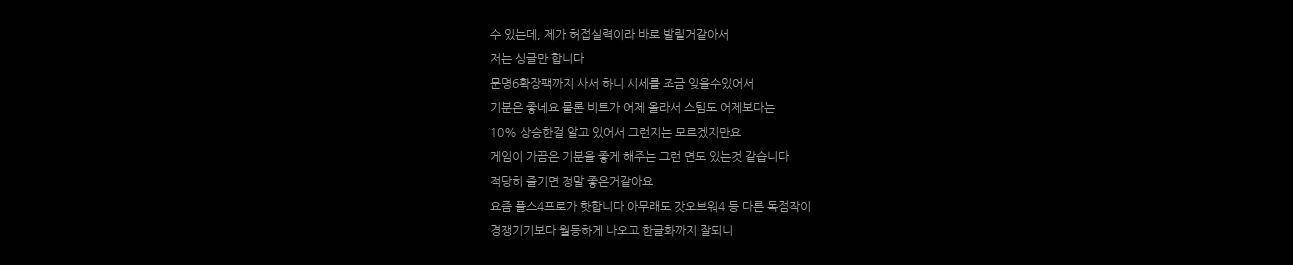수 있는데, 제가 허접실력이라 바로 발릴거같아서
저는 싱글만 합니다
문명6확장팩까지 사서 하니 시세를 조금 잊을수있어서
기분은 좋네요 물론 비트가 어제 올라서 스팀도 어제보다는
10% 상승한걸 알고 있어서 그런지는 모르겠지만요
게임이 가끔은 기분을 좋게 해주는 그런 면도 있는것 같습니다
적당히 즐기면 정말 좋은거같아요
요즘 플스4프로가 핫합니다 아무래도 갓오브워4 등 다른 독점작이
경쟁기기보다 월등하게 나오고 한글화까지 잘되니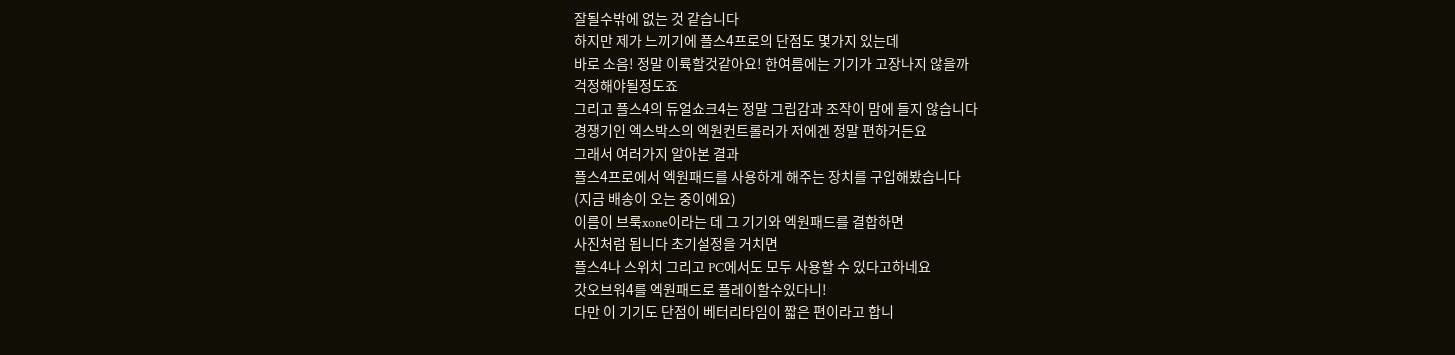잘될수밖에 없는 것 같습니다
하지만 제가 느끼기에 플스4프로의 단점도 몇가지 있는데
바로 소음! 정말 이륙할것같아요! 한여름에는 기기가 고장나지 않을까
걱정해야될정도죠
그리고 플스4의 듀얼쇼크4는 정말 그립감과 조작이 맘에 들지 않습니다
경쟁기인 엑스박스의 엑원컨트롤러가 저에겐 정말 편하거든요
그래서 여러가지 알아본 결과
플스4프로에서 엑원패드를 사용하게 해주는 장치를 구입해봤습니다
(지금 배송이 오는 중이에요)
이름이 브룩xone이라는 데 그 기기와 엑원패드를 결합하면
사진처럼 됩니다 초기설정을 거치면
플스4나 스위치 그리고 PC에서도 모두 사용할 수 있다고하네요
갓오브워4를 엑원패드로 플레이할수있다니!
다만 이 기기도 단점이 베터리타임이 짧은 편이라고 합니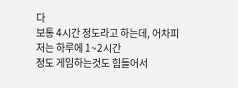다
보통 4시간 정도라고 하는데, 어차피 저는 하루에 1~2시간
정도 게임하는것도 힘들어서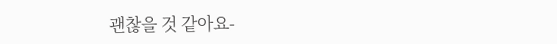괜찮을 것 같아요-